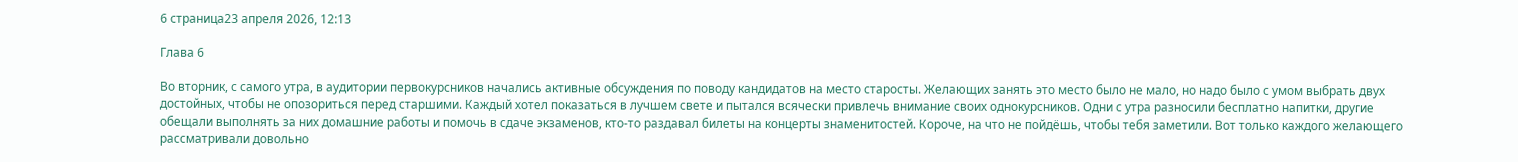6 страница23 апреля 2026, 12:13

Глава 6

Во вторник, с самого утра, в аудитории первокурсников начались активные обсуждения по поводу кандидатов на место старосты. Желающих занять это место было не мало, но надо было с умом выбрать двух достойных, чтобы не опозориться перед старшими. Каждый хотел показаться в лучшем свете и пытался всячески привлечь внимание своих однокурсников. Одни с утра разносили бесплатно напитки, другие обещали выполнять за них домашние работы и помочь в сдаче экзаменов, кто-то раздавал билеты на концерты знаменитостей. Короче, на что не пойдёшь, чтобы тебя заметили. Вот только каждого желающего рассматривали довольно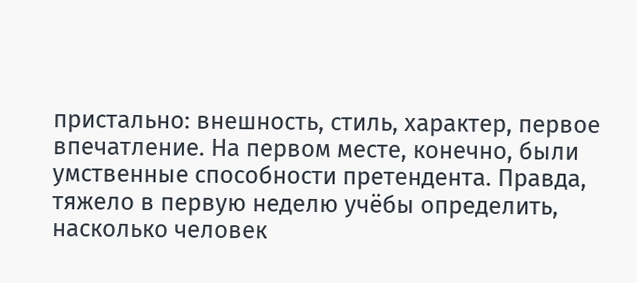пристально: внешность, стиль, характер, первое впечатление. На первом месте, конечно, были умственные способности претендента. Правда, тяжело в первую неделю учёбы определить, насколько человек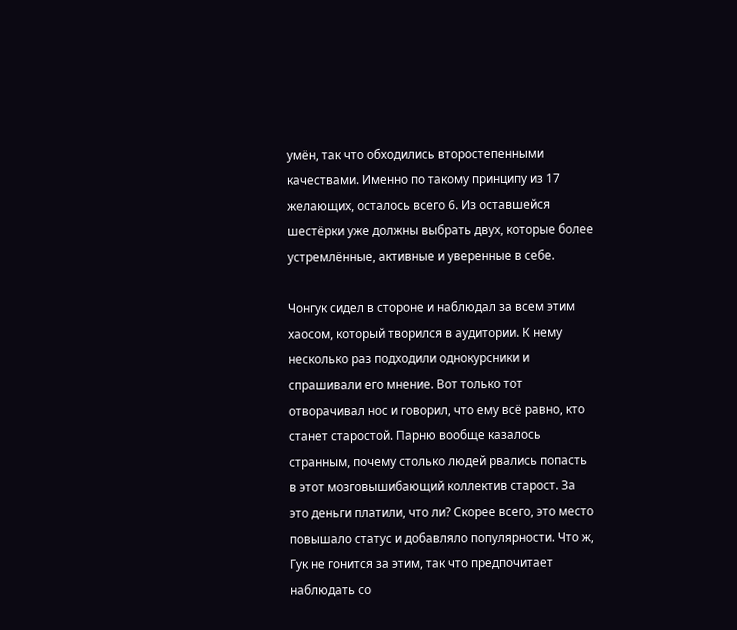умён, так что обходились второстепенными качествами. Именно по такому принципу из 17 желающих, осталось всего 6. Из оставшейся шестёрки уже должны выбрать двух, которые более устремлённые, активные и уверенные в себе.

Чонгук сидел в стороне и наблюдал за всем этим хаосом, который творился в аудитории. К нему несколько раз подходили однокурсники и спрашивали его мнение. Вот только тот отворачивал нос и говорил, что ему всё равно, кто станет старостой. Парню вообще казалось странным, почему столько людей рвались попасть в этот мозговышибающий коллектив старост. За это деньги платили, что ли? Скорее всего, это место повышало статус и добавляло популярности. Что ж, Гук не гонится за этим, так что предпочитает наблюдать со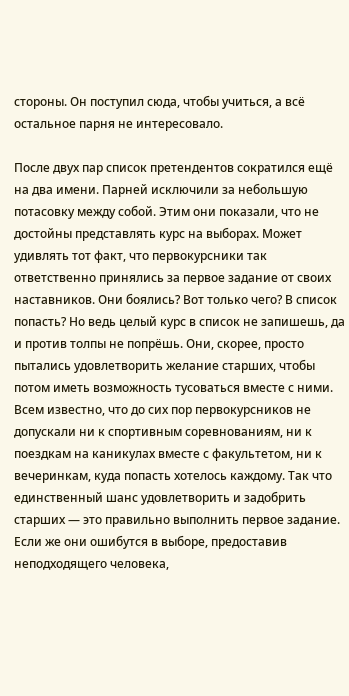стороны. Он поступил сюда, чтобы учиться, а всё остальное парня не интересовало.

После двух пар список претендентов сократился ещё на два имени. Парней исключили за небольшую потасовку между собой. Этим они показали, что не достойны представлять курс на выборах. Может удивлять тот факт, что первокурсники так ответственно принялись за первое задание от своих наставников. Они боялись? Вот только чего? В список попасть? Но ведь целый курс в список не запишешь, да и против толпы не попрёшь. Они, скорее, просто пытались удовлетворить желание старших, чтобы потом иметь возможность тусоваться вместе с ними. Всем известно, что до сих пор первокурсников не допускали ни к спортивным соревнованиям, ни к поездкам на каникулах вместе с факультетом, ни к вечеринкам, куда попасть хотелось каждому. Так что единственный шанс удовлетворить и задобрить старших — это правильно выполнить первое задание. Если же они ошибутся в выборе, предоставив неподходящего человека,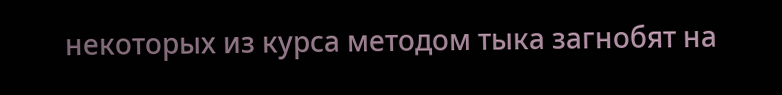некоторых из курса методом тыка загнобят на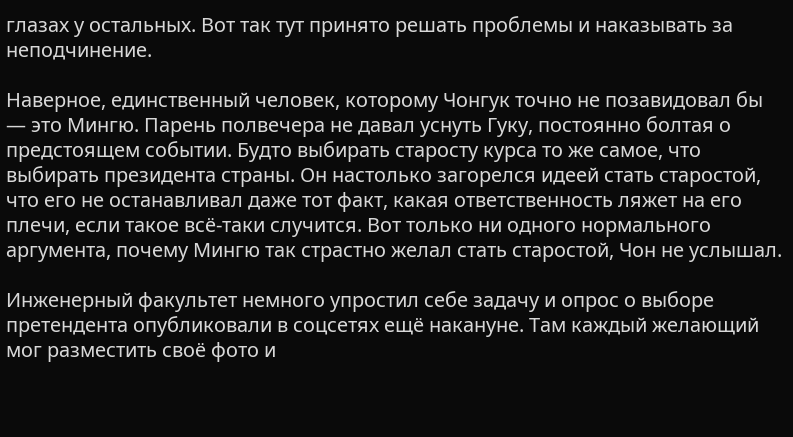глазах у остальных. Вот так тут принято решать проблемы и наказывать за неподчинение.

Наверное, единственный человек, которому Чонгук точно не позавидовал бы — это Мингю. Парень полвечера не давал уснуть Гуку, постоянно болтая о предстоящем событии. Будто выбирать старосту курса то же самое, что выбирать президента страны. Он настолько загорелся идеей стать старостой, что его не останавливал даже тот факт, какая ответственность ляжет на его плечи, если такое всё-таки случится. Вот только ни одного нормального аргумента, почему Мингю так страстно желал стать старостой, Чон не услышал.

Инженерный факультет немного упростил себе задачу и опрос о выборе претендента опубликовали в соцсетях ещё накануне. Там каждый желающий мог разместить своё фото и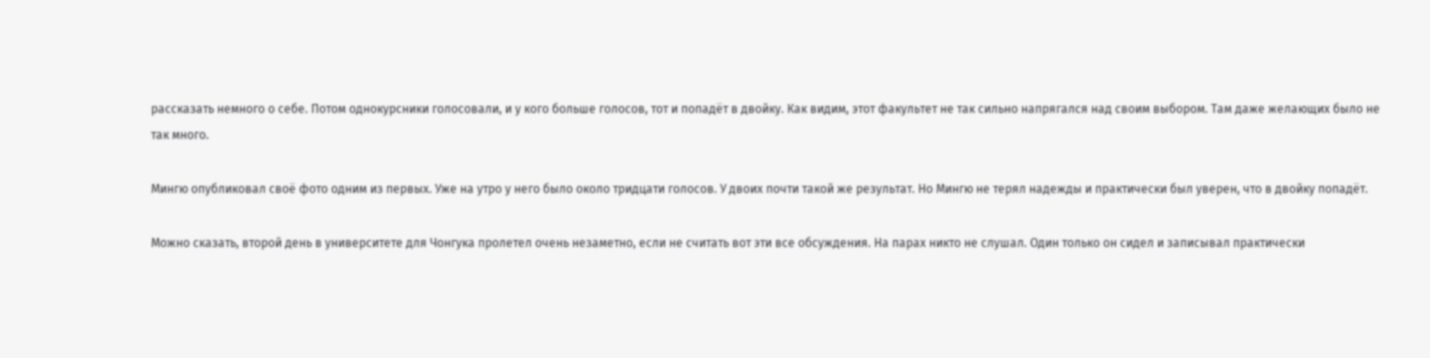рассказать немного о себе. Потом однокурсники голосовали, и у кого больше голосов, тот и попадёт в двойку. Как видим, этот факультет не так сильно напрягался над своим выбором. Там даже желающих было не так много.

Мингю опубликовал своё фото одним из первых. Уже на утро у него было около тридцати голосов. У двоих почти такой же результат. Но Мингю не терял надежды и практически был уверен, что в двойку попадёт.

Можно сказать, второй день в университете для Чонгука пролетел очень незаметно, если не считать вот эти все обсуждения. На парах никто не слушал. Один только он сидел и записывал практически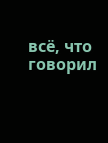всё, что говорил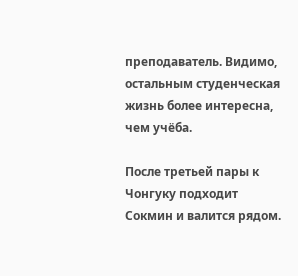преподаватель. Видимо, остальным студенческая жизнь более интересна, чем учёба.

После третьей пары к Чонгуку подходит Сокмин и валится рядом.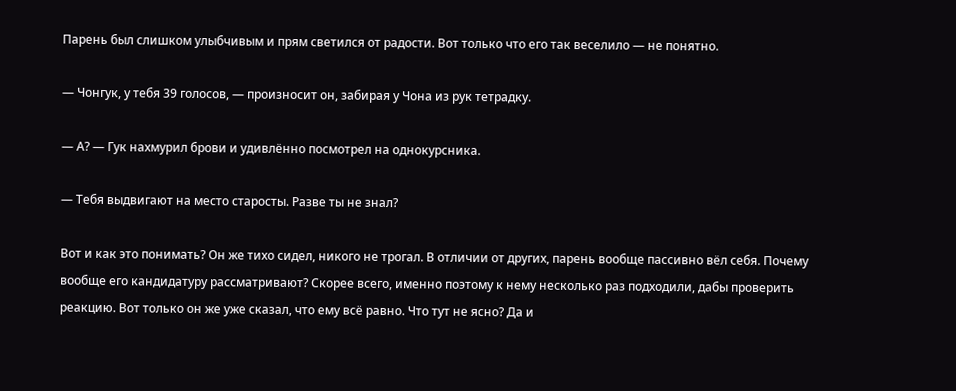Парень был слишком улыбчивым и прям светился от радости. Вот только что его так веселило — не понятно.

— Чонгук, у тебя 39 голосов, — произносит он, забирая у Чона из рук тетрадку.

— А? — Гук нахмурил брови и удивлённо посмотрел на однокурсника.

— Тебя выдвигают на место старосты. Разве ты не знал?

Вот и как это понимать? Он же тихо сидел, никого не трогал. В отличии от других, парень вообще пассивно вёл себя. Почему вообще его кандидатуру рассматривают? Скорее всего, именно поэтому к нему несколько раз подходили, дабы проверить реакцию. Вот только он же уже сказал, что ему всё равно. Что тут не ясно? Да и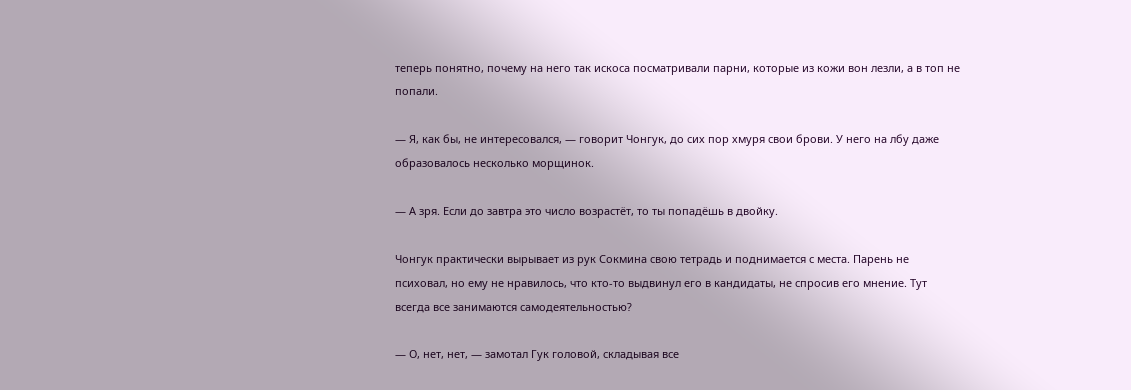теперь понятно, почему на него так искоса посматривали парни, которые из кожи вон лезли, а в топ не попали.

— Я, как бы, не интересовался, — говорит Чонгук, до сих пор хмуря свои брови. У него на лбу даже образовалось несколько морщинок.

— А зря. Если до завтра это число возрастёт, то ты попадёшь в двойку.

Чонгук практически вырывает из рук Сокмина свою тетрадь и поднимается с места. Парень не психовал, но ему не нравилось, что кто-то выдвинул его в кандидаты, не спросив его мнение. Тут всегда все занимаются самодеятельностью?

— О, нет, нет, — замотал Гук головой, складывая все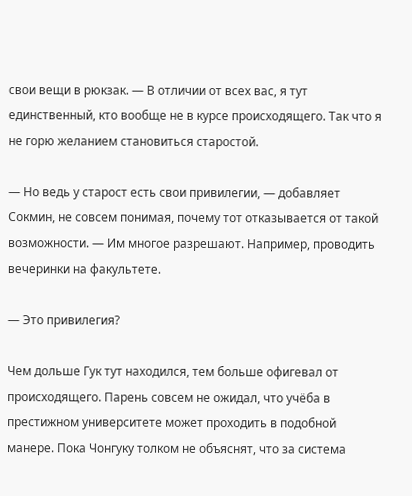свои вещи в рюкзак. — В отличии от всех вас, я тут единственный, кто вообще не в курсе происходящего. Так что я не горю желанием становиться старостой.

— Но ведь у старост есть свои привилегии, — добавляет Сокмин, не совсем понимая, почему тот отказывается от такой возможности. — Им многое разрешают. Например, проводить вечеринки на факультете.

— Это привилегия?

Чем дольше Гук тут находился, тем больше офигевал от происходящего. Парень совсем не ожидал, что учёба в престижном университете может проходить в подобной манере. Пока Чонгуку толком не объяснят, что за система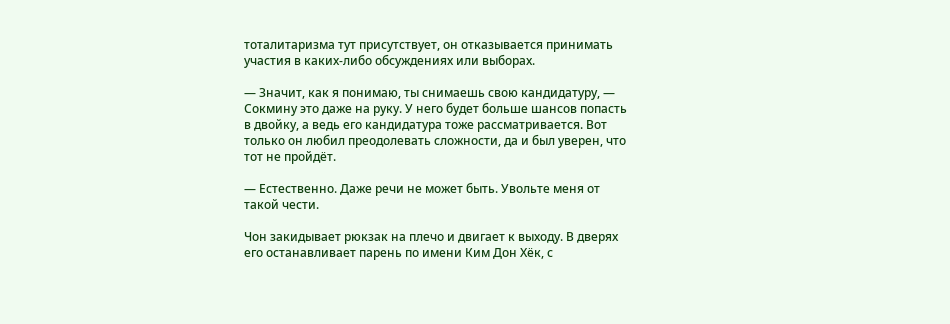тоталитаризма тут присутствует, он отказывается принимать участия в каких-либо обсуждениях или выборах.

— Значит, как я понимаю, ты снимаешь свою кандидатуру, — Сокмину это даже на руку. У него будет больше шансов попасть в двойку, а ведь его кандидатура тоже рассматривается. Вот только он любил преодолевать сложности, да и был уверен, что тот не пройдёт.

— Естественно. Даже речи не может быть. Увольте меня от такой чести.

Чон закидывает рюкзак на плечо и двигает к выходу. В дверях его останавливает парень по имени Ким Дон Хёк, с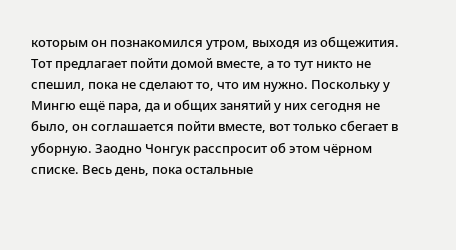которым он познакомился утром, выходя из общежития. Тот предлагает пойти домой вместе, а то тут никто не спешил, пока не сделают то, что им нужно. Поскольку у Мингю ещё пара, да и общих занятий у них сегодня не было, он соглашается пойти вместе, вот только сбегает в уборную. Заодно Чонгук расспросит об этом чёрном списке. Весь день, пока остальные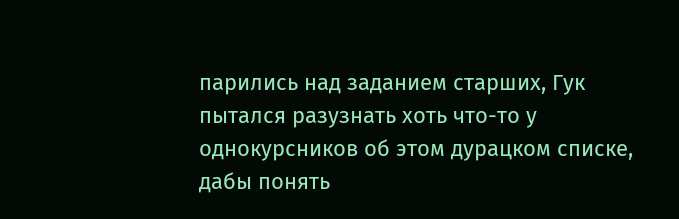парились над заданием старших, Гук пытался разузнать хоть что-то у однокурсников об этом дурацком списке, дабы понять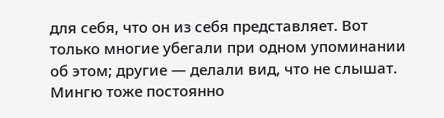для себя, что он из себя представляет. Вот только многие убегали при одном упоминании об этом; другие — делали вид, что не слышат. Мингю тоже постоянно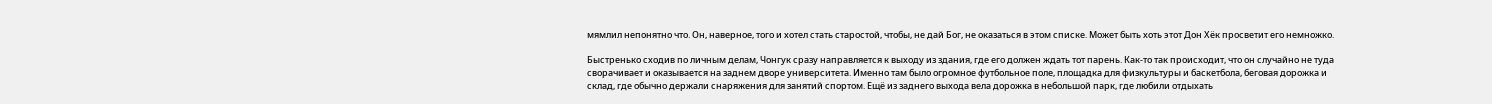мямлил непонятно что. Он, наверное, того и хотел стать старостой, чтобы, не дай Бог, не оказаться в этом списке. Может быть хоть этот Дон Хёк просветит его немножко.

Быстренько сходив по личным делам, Чонгук сразу направляется к выходу из здания, где его должен ждать тот парень. Как-то так происходит, что он случайно не туда сворачивает и оказывается на заднем дворе университета. Именно там было огромное футбольное поле, площадка для физкультуры и баскетбола, беговая дорожка и склад, где обычно держали снаряжения для занятий спортом. Ещё из заднего выхода вела дорожка в небольшой парк, где любили отдыхать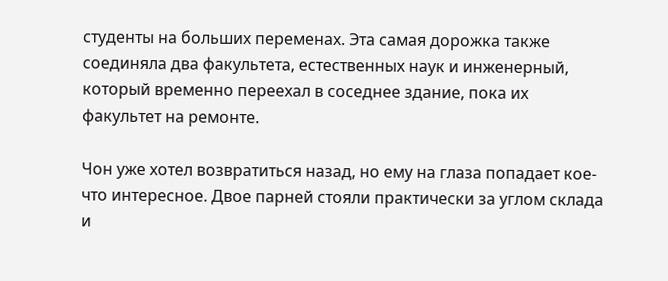студенты на больших переменах. Эта самая дорожка также соединяла два факультета, естественных наук и инженерный, который временно переехал в соседнее здание, пока их факультет на ремонте.

Чон уже хотел возвратиться назад, но ему на глаза попадает кое-что интересное. Двое парней стояли практически за углом склада и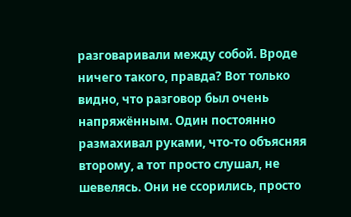разговаривали между собой. Вроде ничего такого, правда? Вот только видно, что разговор был очень напряжённым. Один постоянно размахивал руками, что-то объясняя второму, а тот просто слушал, не шевелясь. Они не ссорились, просто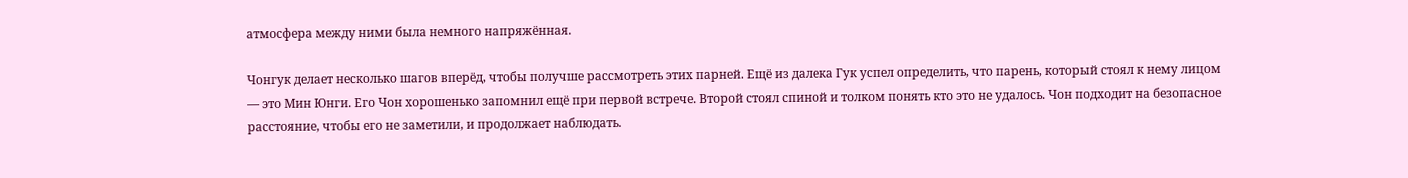атмосфера между ними была немного напряжённая.

Чонгук делает несколько шагов вперёд, чтобы получше рассмотреть этих парней. Ещё из далека Гук успел определить, что парень, который стоял к нему лицом — это Мин Юнги. Его Чон хорошенько запомнил ещё при первой встрече. Второй стоял спиной и толком понять кто это не удалось. Чон подходит на безопасное расстояние, чтобы его не заметили, и продолжает наблюдать.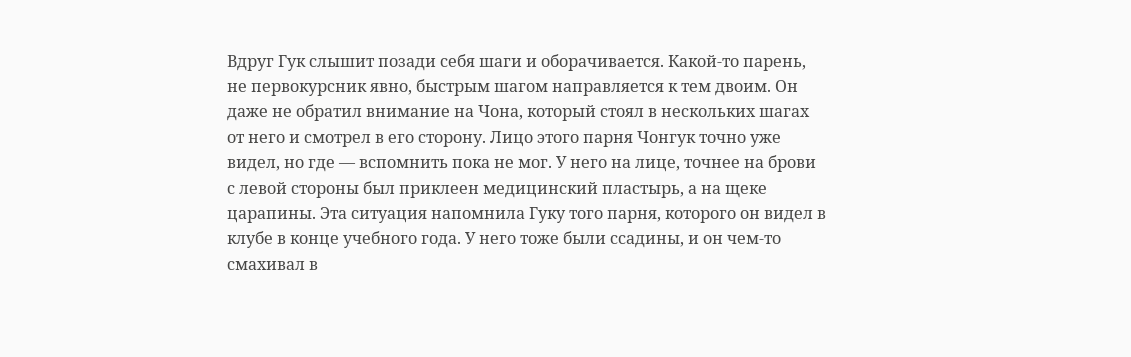Вдруг Гук слышит позади себя шаги и оборачивается. Какой-то парень, не первокурсник явно, быстрым шагом направляется к тем двоим. Он даже не обратил внимание на Чона, который стоял в нескольких шагах от него и смотрел в его сторону. Лицо этого парня Чонгук точно уже видел, но где — вспомнить пока не мог. У него на лице, точнее на брови с левой стороны был приклеен медицинский пластырь, а на щеке царапины. Эта ситуация напомнила Гуку того парня, которого он видел в клубе в конце учебного года. У него тоже были ссадины, и он чем-то смахивал в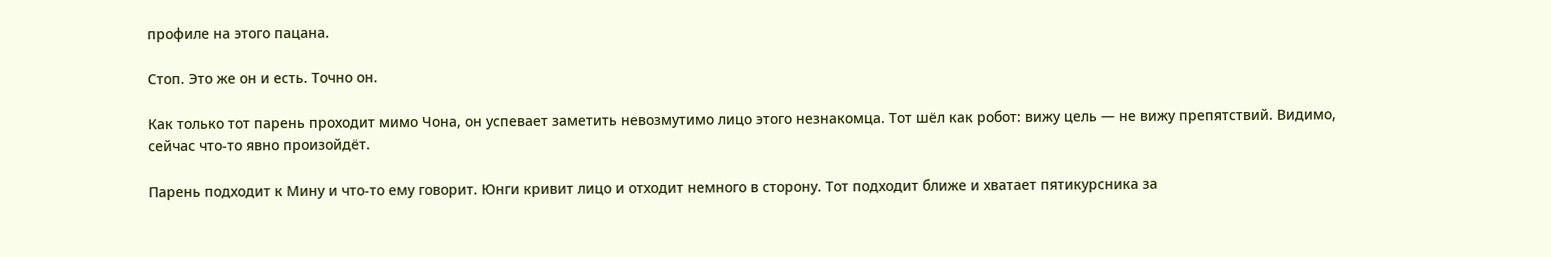профиле на этого пацана.

Стоп. Это же он и есть. Точно он.

Как только тот парень проходит мимо Чона, он успевает заметить невозмутимо лицо этого незнакомца. Тот шёл как робот: вижу цель — не вижу препятствий. Видимо, сейчас что-то явно произойдёт.

Парень подходит к Мину и что-то ему говорит. Юнги кривит лицо и отходит немного в сторону. Тот подходит ближе и хватает пятикурсника за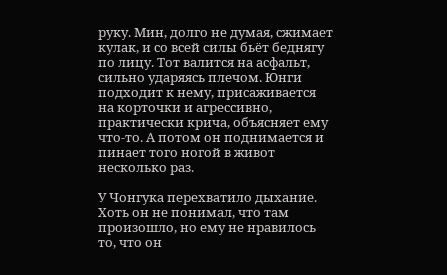руку. Мин, долго не думая, сжимает кулак, и со всей силы бьёт беднягу по лицу. Тот валится на асфальт, сильно ударяясь плечом. Юнги подходит к нему, присаживается на корточки и агрессивно, практически крича, объясняет ему что-то. А потом он поднимается и пинает того ногой в живот несколько раз.

У Чонгука перехватило дыхание. Хоть он не понимал, что там произошло, но ему не нравилось то, что он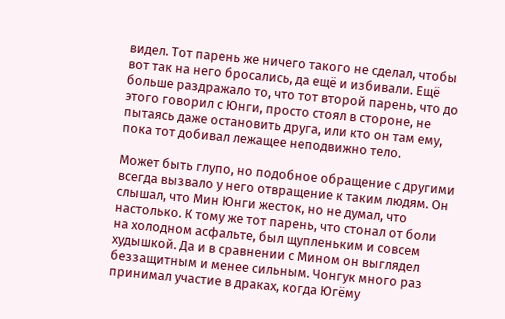видел. Тот парень же ничего такого не сделал, чтобы вот так на него бросались, да ещё и избивали. Ещё больше раздражало то, что тот второй парень, что до этого говорил с Юнги, просто стоял в стороне, не пытаясь даже остановить друга, или кто он там ему, пока тот добивал лежащее неподвижно тело.

Может быть глупо, но подобное обращение с другими всегда вызвало у него отвращение к таким людям. Он слышал, что Мин Юнги жесток, но не думал, что настолько. К тому же тот парень, что стонал от боли на холодном асфальте, был щупленьким и совсем худышкой. Да и в сравнении с Мином он выглядел беззащитным и менее сильным. Чонгук много раз принимал участие в драках, когда Югёму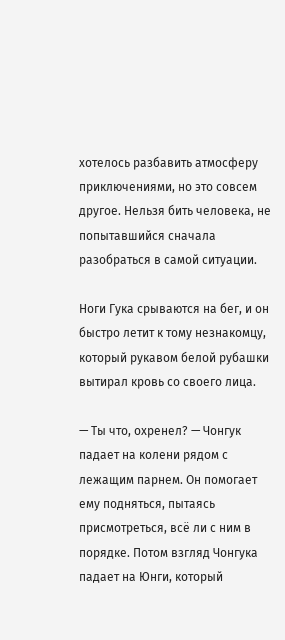хотелось разбавить атмосферу приключениями, но это совсем другое. Нельзя бить человека, не попытавшийся сначала разобраться в самой ситуации.

Ноги Гука срываются на бег, и он быстро летит к тому незнакомцу, который рукавом белой рубашки вытирал кровь со своего лица.

— Ты что, охренел? — Чонгук падает на колени рядом с лежащим парнем. Он помогает ему подняться, пытаясь присмотреться, всё ли с ним в порядке. Потом взгляд Чонгука падает на Юнги, который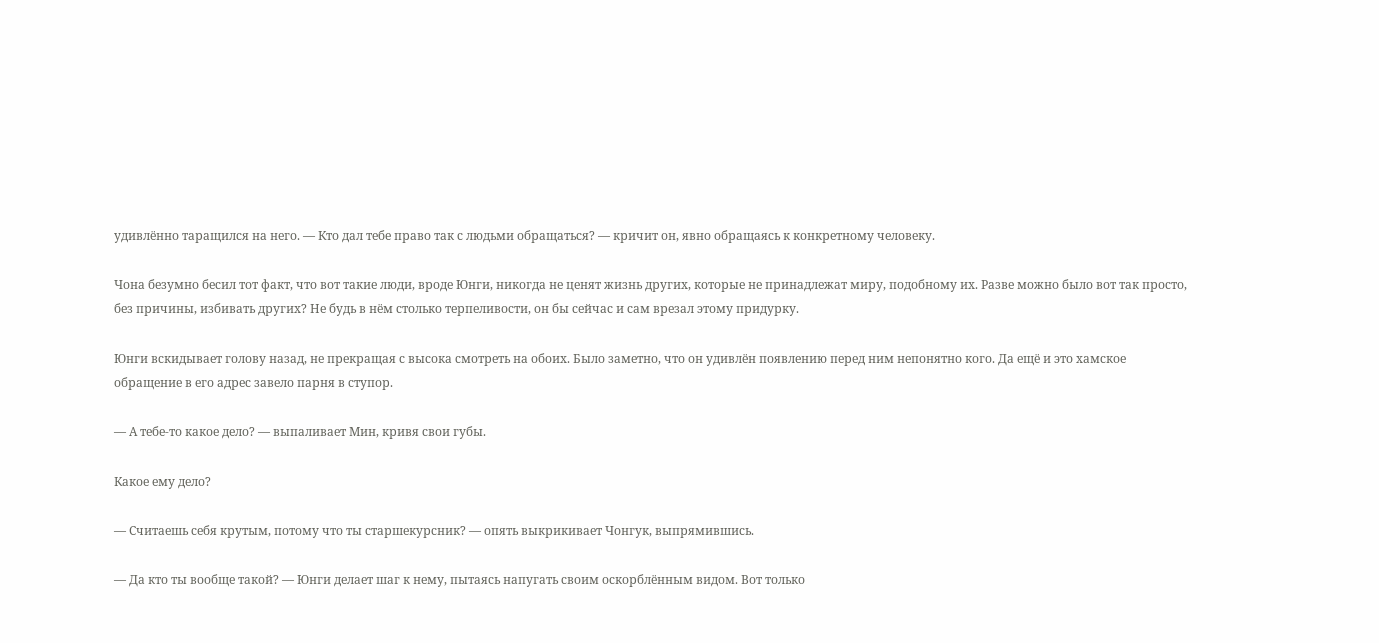удивлённо таращился на него. — Кто дал тебе право так с людьми обращаться? — кричит он, явно обращаясь к конкретному человеку.

Чона безумно бесил тот факт, что вот такие люди, вроде Юнги, никогда не ценят жизнь других, которые не принадлежат миру, подобному их. Разве можно было вот так просто, без причины, избивать других? Не будь в нём столько терпеливости, он бы сейчас и сам врезал этому придурку.

Юнги вскидывает голову назад, не прекращая с высока смотреть на обоих. Было заметно, что он удивлён появлению перед ним непонятно кого. Да ещё и это хамское обращение в его адрес завело парня в ступор.

— А тебе-то какое дело? — выпаливает Мин, кривя свои губы.

Какое ему дело?

— Считаешь себя крутым, потому что ты старшекурсник? — опять выкрикивает Чонгук, выпрямившись.

— Да кто ты вообще такой? — Юнги делает шаг к нему, пытаясь напугать своим оскорблённым видом. Вот только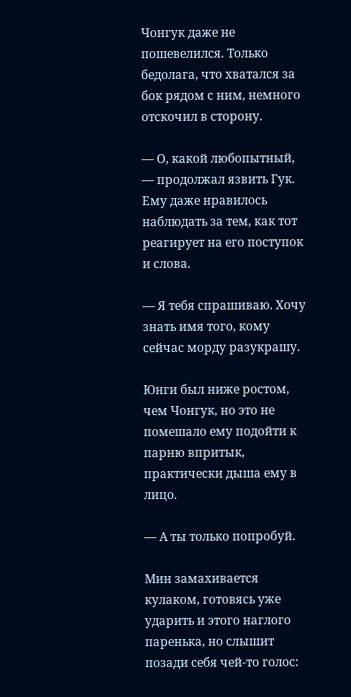Чонгук даже не пошевелился. Только бедолага, что хватался за бок рядом с ним, немного отскочил в сторону.

— О, какой любопытный, — продолжал язвить Гук. Ему даже нравилось наблюдать за тем, как тот реагирует на его поступок и слова.

— Я тебя спрашиваю. Хочу знать имя того, кому сейчас морду разукрашу.

Юнги был ниже ростом, чем Чонгук, но это не помешало ему подойти к парню впритык, практически дыша ему в лицо.

— А ты только попробуй.

Мин замахивается кулаком, готовясь уже ударить и этого наглого паренька, но слышит позади себя чей-то голос: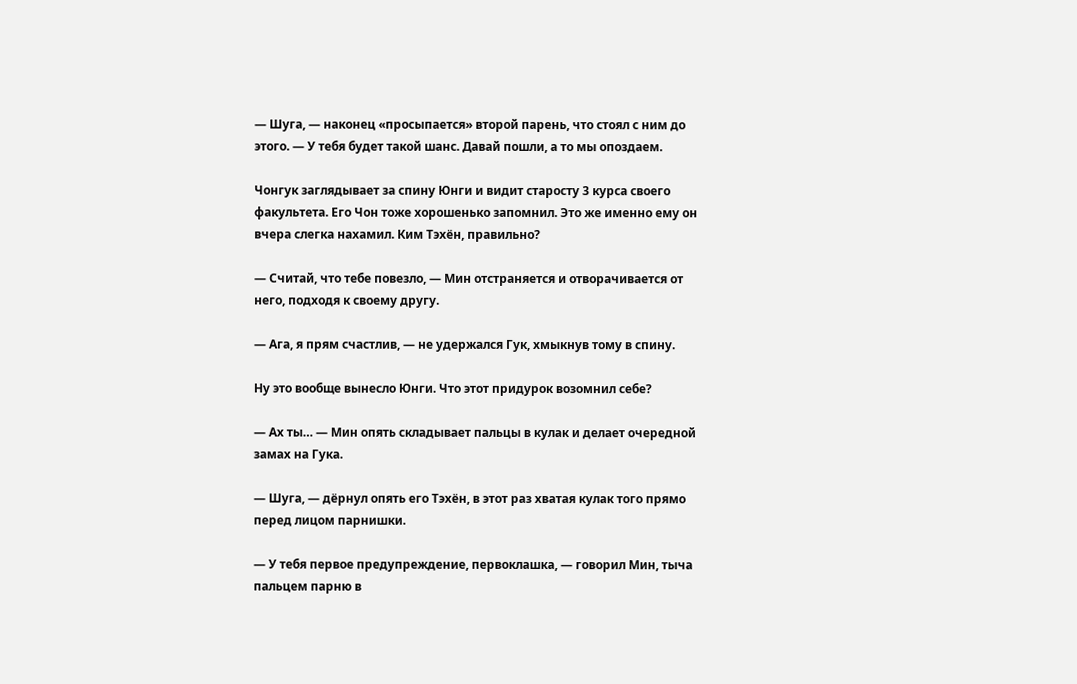— Шуга, — наконец «просыпается» второй парень, что стоял с ним до этого. — У тебя будет такой шанс. Давай пошли, а то мы опоздаем.

Чонгук заглядывает за спину Юнги и видит старосту 3 курса своего факультета. Его Чон тоже хорошенько запомнил. Это же именно ему он вчера слегка нахамил. Ким Тэхён, правильно?

— Считай, что тебе повезло, — Мин отстраняется и отворачивается от него, подходя к своему другу.

— Ага, я прям счастлив, — не удержался Гук, хмыкнув тому в спину.

Ну это вообще вынесло Юнги. Что этот придурок возомнил себе?

— Ах ты… — Мин опять складывает пальцы в кулак и делает очередной замах на Гука.

— Шуга, — дёрнул опять его Тэхён, в этот раз хватая кулак того прямо перед лицом парнишки.

— У тебя первое предупреждение, первоклашка, — говорил Мин, тыча пальцем парню в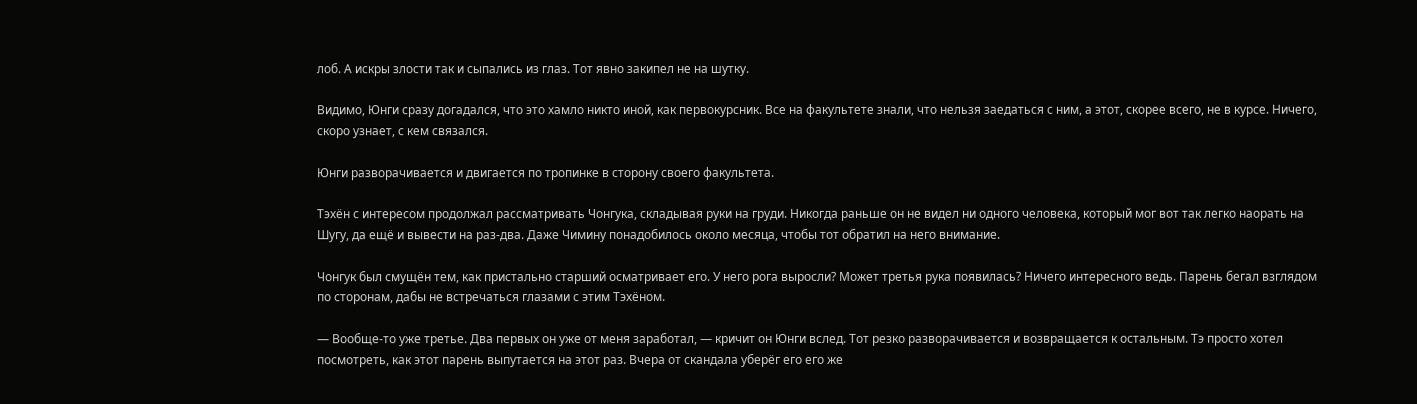лоб. А искры злости так и сыпались из глаз. Тот явно закипел не на шутку.

Видимо, Юнги сразу догадался, что это хамло никто иной, как первокурсник. Все на факультете знали, что нельзя заедаться с ним, а этот, скорее всего, не в курсе. Ничего, скоро узнает, с кем связался.

Юнги разворачивается и двигается по тропинке в сторону своего факультета.

Тэхён с интересом продолжал рассматривать Чонгука, складывая руки на груди. Никогда раньше он не видел ни одного человека, который мог вот так легко наорать на Шугу, да ещё и вывести на раз-два. Даже Чимину понадобилось около месяца, чтобы тот обратил на него внимание.

Чонгук был смущён тем, как пристально старший осматривает его. У него рога выросли? Может третья рука появилась? Ничего интересного ведь. Парень бегал взглядом по сторонам, дабы не встречаться глазами с этим Тэхёном.

— Вообще-то уже третье. Два первых он уже от меня заработал, — кричит он Юнги вслед. Тот резко разворачивается и возвращается к остальным. Тэ просто хотел посмотреть, как этот парень выпутается на этот раз. Вчера от скандала уберёг его его же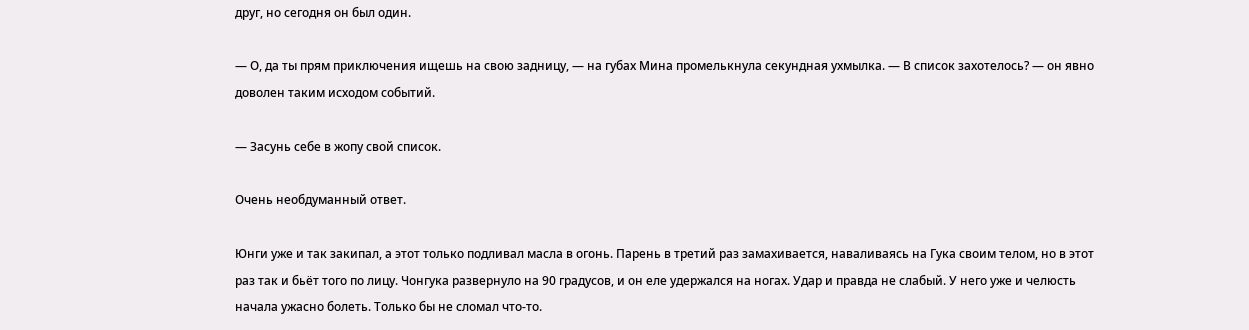друг, но сегодня он был один.

— О, да ты прям приключения ищешь на свою задницу, — на губах Мина промелькнула секундная ухмылка. — В список захотелось? — он явно доволен таким исходом событий.

— Засунь себе в жопу свой список.

Очень необдуманный ответ.

Юнги уже и так закипал, а этот только подливал масла в огонь. Парень в третий раз замахивается, наваливаясь на Гука своим телом, но в этот раз так и бьёт того по лицу. Чонгука развернуло на 90 градусов, и он еле удержался на ногах. Удар и правда не слабый. У него уже и челюсть начала ужасно болеть. Только бы не сломал что-то.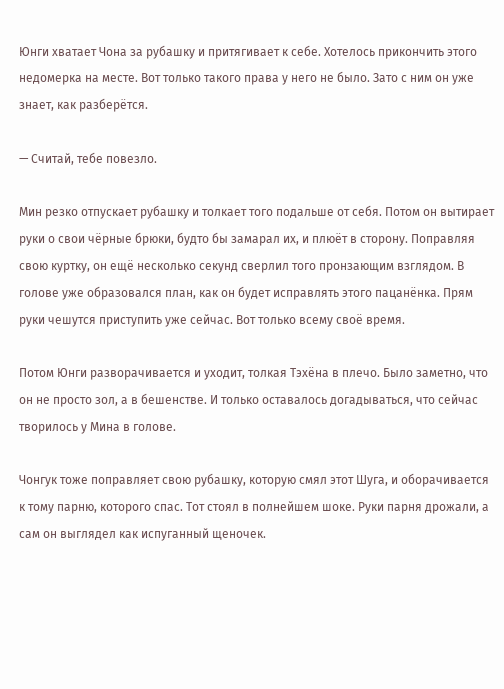Юнги хватает Чона за рубашку и притягивает к себе. Хотелось прикончить этого недомерка на месте. Вот только такого права у него не было. Зато с ним он уже знает, как разберётся.

— Считай, тебе повезло.

Мин резко отпускает рубашку и толкает того подальше от себя. Потом он вытирает руки о свои чёрные брюки, будто бы замарал их, и плюёт в сторону. Поправляя свою куртку, он ещё несколько секунд сверлил того пронзающим взглядом. В голове уже образовался план, как он будет исправлять этого пацанёнка. Прям руки чешутся приступить уже сейчас. Вот только всему своё время.

Потом Юнги разворачивается и уходит, толкая Тэхёна в плечо. Было заметно, что он не просто зол, а в бешенстве. И только оставалось догадываться, что сейчас творилось у Мина в голове.

Чонгук тоже поправляет свою рубашку, которую смял этот Шуга, и оборачивается к тому парню, которого спас. Тот стоял в полнейшем шоке. Руки парня дрожали, а сам он выглядел как испуганный щеночек.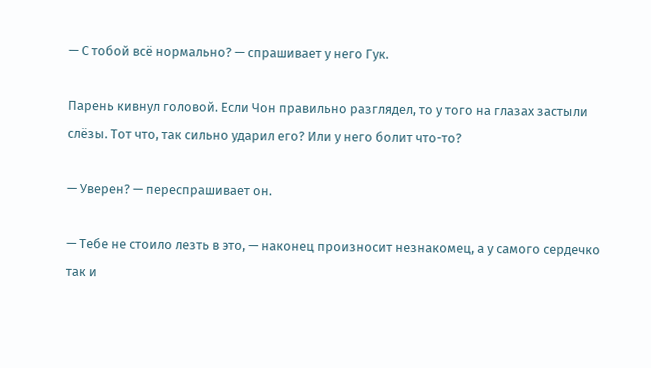— С тобой всё нормально? — спрашивает у него Гук.

Парень кивнул головой. Если Чон правильно разглядел, то у того на глазах застыли слёзы. Тот что, так сильно ударил его? Или у него болит что-то?

— Уверен? — переспрашивает он.

— Тебе не стоило лезть в это, — наконец произносит незнакомец, а у самого сердечко так и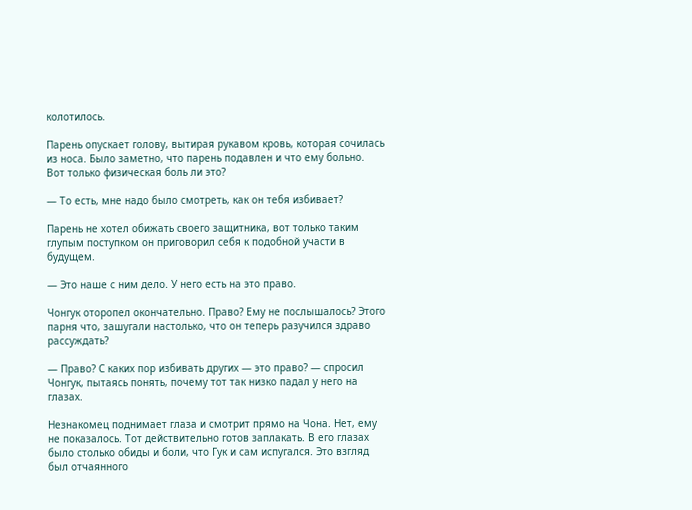колотилось.

Парень опускает голову, вытирая рукавом кровь, которая сочилась из носа. Было заметно, что парень подавлен и что ему больно. Вот только физическая боль ли это?

— То есть, мне надо было смотреть, как он тебя избивает?

Парень не хотел обижать своего защитника, вот только таким глупым поступком он приговорил себя к подобной участи в будущем.

— Это наше с ним дело. У него есть на это право.

Чонгук оторопел окончательно. Право? Ему не послышалось? Этого парня что, зашугали настолько, что он теперь разучился здраво рассуждать?

— Право? С каких пор избивать других — это право? — спросил Чонгук, пытаясь понять, почему тот так низко падал у него на глазах.

Незнакомец поднимает глаза и смотрит прямо на Чона. Нет, ему не показалось. Тот действительно готов заплакать. В его глазах было столько обиды и боли, что Гук и сам испугался. Это взгляд был отчаянного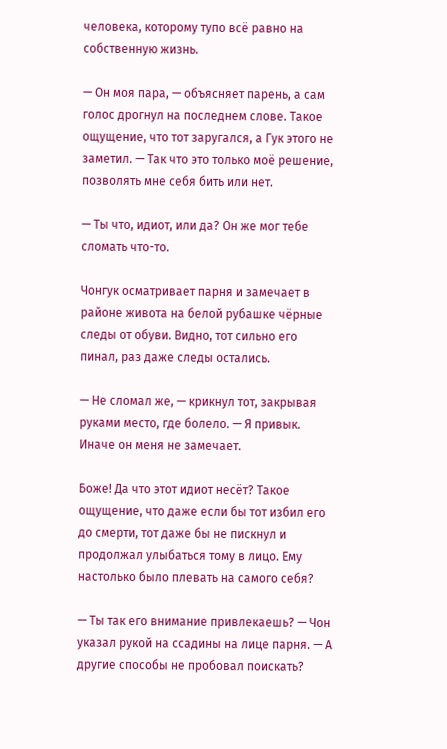человека, которому тупо всё равно на собственную жизнь.

— Он моя пара, — объясняет парень, а сам голос дрогнул на последнем слове. Такое ощущение, что тот заругался, а Гук этого не заметил. — Так что это только моё решение, позволять мне себя бить или нет.

— Ты что, идиот, или да? Он же мог тебе сломать что-то.

Чонгук осматривает парня и замечает в районе живота на белой рубашке чёрные следы от обуви. Видно, тот сильно его пинал, раз даже следы остались.

— Не сломал же, — крикнул тот, закрывая руками место, где болело. — Я привык. Иначе он меня не замечает.

Боже! Да что этот идиот несёт? Такое ощущение, что даже если бы тот избил его до смерти, тот даже бы не пискнул и продолжал улыбаться тому в лицо. Ему настолько было плевать на самого себя?

— Ты так его внимание привлекаешь? — Чон указал рукой на ссадины на лице парня. — А другие способы не пробовал поискать?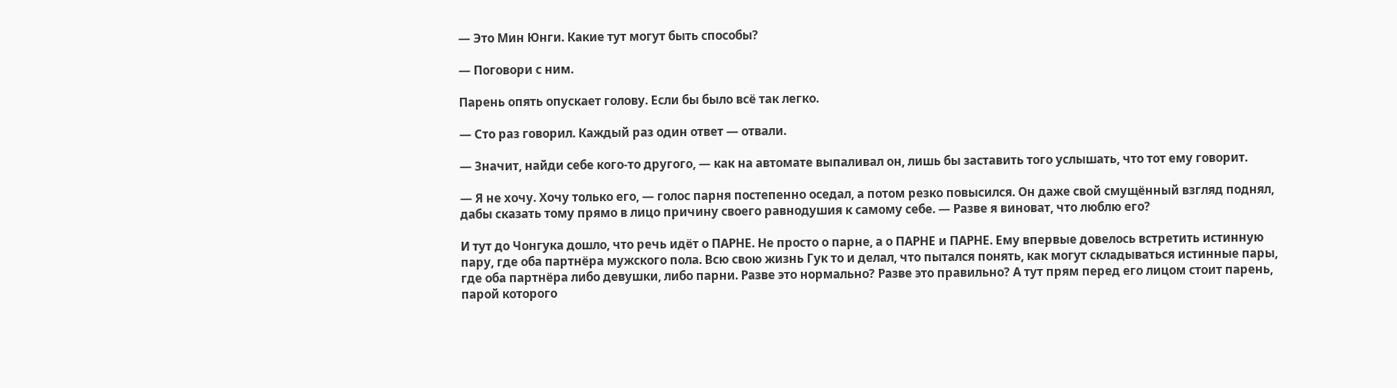— Это Мин Юнги. Какие тут могут быть способы?

— Поговори с ним.

Парень опять опускает голову. Если бы было всё так легко.

— Сто раз говорил. Каждый раз один ответ — отвали.

— Значит, найди себе кого-то другого, — как на автомате выпаливал он, лишь бы заставить того услышать, что тот ему говорит.

— Я не хочу. Хочу только его, — голос парня постепенно оседал, а потом резко повысился. Он даже свой смущённый взгляд поднял, дабы сказать тому прямо в лицо причину своего равнодушия к самому себе. — Разве я виноват, что люблю его?

И тут до Чонгука дошло, что речь идёт о ПАРНЕ. Не просто о парне, а о ПАРНЕ и ПАРНЕ. Ему впервые довелось встретить истинную пару, где оба партнёра мужского пола. Всю свою жизнь Гук то и делал, что пытался понять, как могут складываться истинные пары, где оба партнёра либо девушки, либо парни. Разве это нормально? Разве это правильно? А тут прям перед его лицом стоит парень, парой которого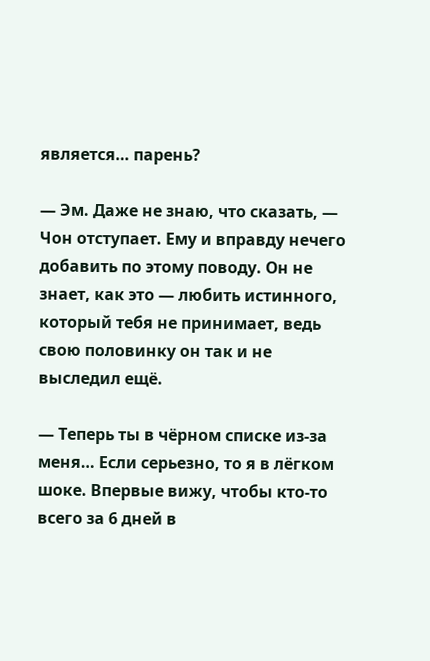является… парень?

— Эм. Даже не знаю, что сказать, — Чон отступает. Ему и вправду нечего добавить по этому поводу. Он не знает, как это — любить истинного, который тебя не принимает, ведь свою половинку он так и не выследил ещё.

— Теперь ты в чёрном списке из-за меня… Если серьезно, то я в лёгком шоке. Впервые вижу, чтобы кто-то всего за 6 дней в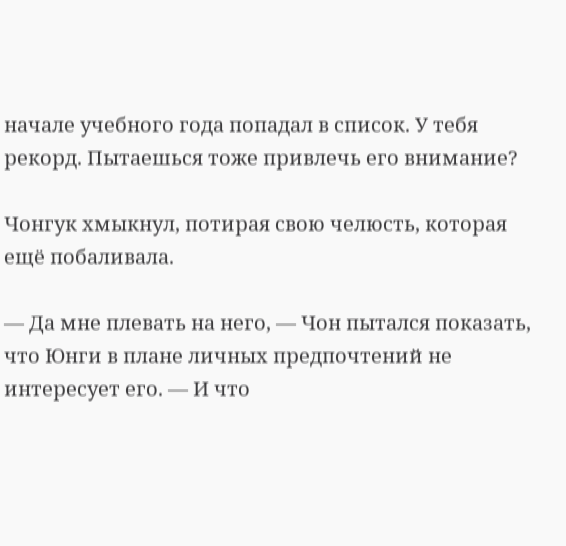начале учебного года попадал в список. У тебя рекорд. Пытаешься тоже привлечь его внимание?

Чонгук хмыкнул, потирая свою челюсть, которая ещё побаливала.

— Да мне плевать на него, — Чон пытался показать, что Юнги в плане личных предпочтений не интересует его. — И что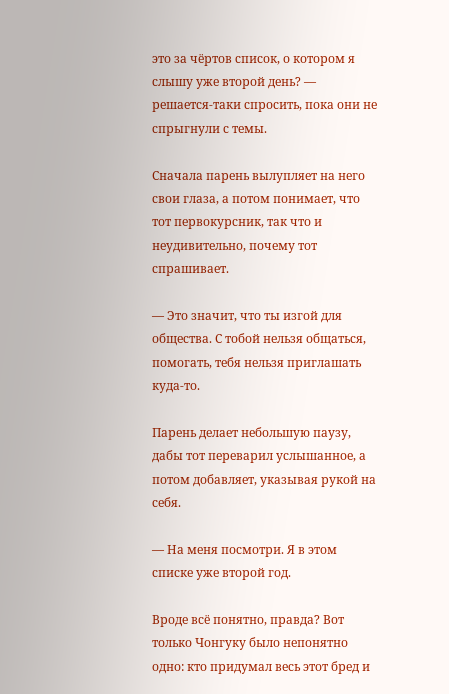это за чёртов список, о котором я слышу уже второй день? — решается-таки спросить, пока они не спрыгнули с темы.

Сначала парень вылупляет на него свои глаза, а потом понимает, что тот первокурсник, так что и неудивительно, почему тот спрашивает.

— Это значит, что ты изгой для общества. С тобой нельзя общаться, помогать, тебя нельзя приглашать куда-то.

Парень делает небольшую паузу, дабы тот переварил услышанное, а потом добавляет, указывая рукой на себя.

— На меня посмотри. Я в этом списке уже второй год.

Вроде всё понятно, правда? Вот только Чонгуку было непонятно одно: кто придумал весь этот бред и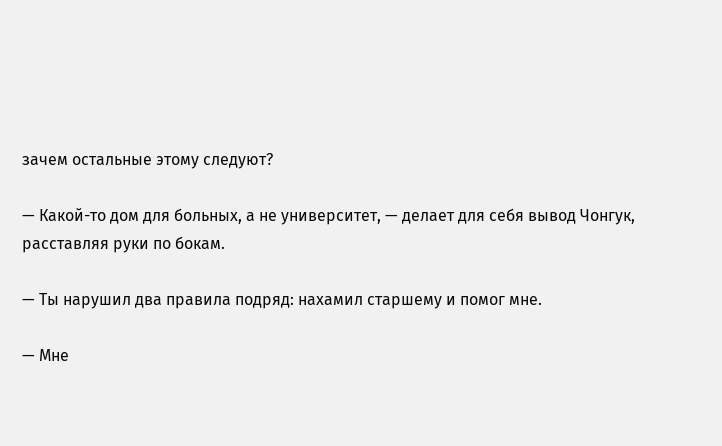зачем остальные этому следуют?

— Какой-то дом для больных, а не университет, — делает для себя вывод Чонгук, расставляя руки по бокам.

— Ты нарушил два правила подряд: нахамил старшему и помог мне.

— Мне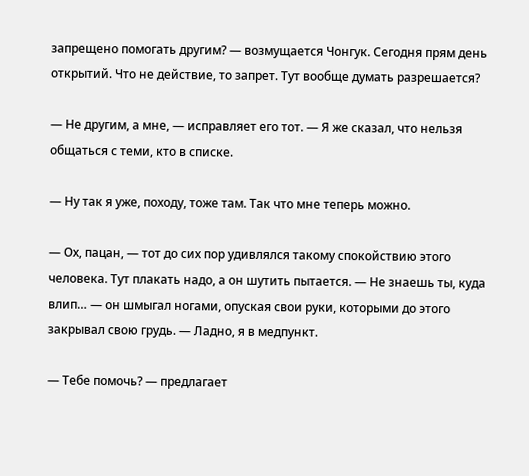запрещено помогать другим? — возмущается Чонгук. Сегодня прям день открытий. Что не действие, то запрет. Тут вообще думать разрешается?

— Не другим, а мне, — исправляет его тот. — Я же сказал, что нельзя общаться с теми, кто в списке.

— Ну так я уже, походу, тоже там. Так что мне теперь можно.

— Ох, пацан, — тот до сих пор удивлялся такому спокойствию этого человека. Тут плакать надо, а он шутить пытается. — Не знаешь ты, куда влип… — он шмыгал ногами, опуская свои руки, которыми до этого закрывал свою грудь. — Ладно, я в медпункт.

— Тебе помочь? — предлагает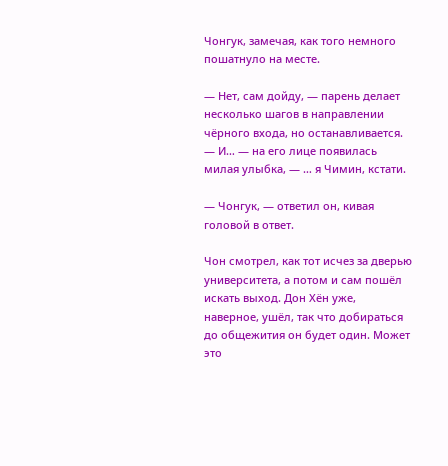Чонгук, замечая, как того немного пошатнуло на месте.

— Нет, сам дойду, — парень делает несколько шагов в направлении чёрного входа, но останавливается. — И… — на его лице появилась милая улыбка, — … я Чимин, кстати.

— Чонгук, — ответил он, кивая головой в ответ.

Чон смотрел, как тот исчез за дверью университета, а потом и сам пошёл искать выход. Дон Хён уже, наверное, ушёл, так что добираться до общежития он будет один. Может это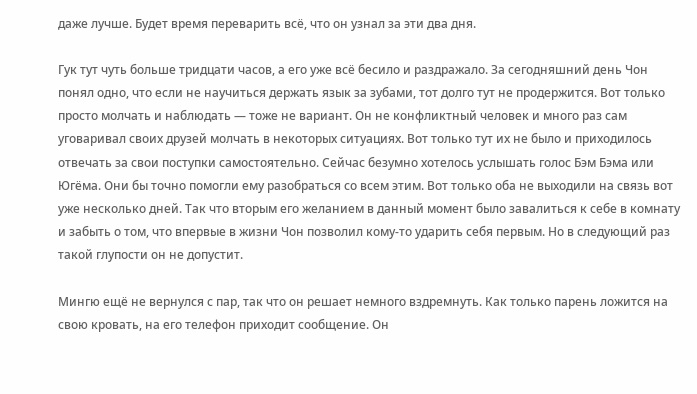даже лучше. Будет время переварить всё, что он узнал за эти два дня.

Гук тут чуть больше тридцати часов, а его уже всё бесило и раздражало. За сегодняшний день Чон понял одно, что если не научиться держать язык за зубами, тот долго тут не продержится. Вот только просто молчать и наблюдать — тоже не вариант. Он не конфликтный человек и много раз сам уговаривал своих друзей молчать в некоторых ситуациях. Вот только тут их не было и приходилось отвечать за свои поступки самостоятельно. Сейчас безумно хотелось услышать голос Бэм Бэма или Югёма. Они бы точно помогли ему разобраться со всем этим. Вот только оба не выходили на связь вот уже несколько дней. Так что вторым его желанием в данный момент было завалиться к себе в комнату и забыть о том, что впервые в жизни Чон позволил кому-то ударить себя первым. Но в следующий раз такой глупости он не допустит.

Мингю ещё не вернулся с пар, так что он решает немного вздремнуть. Как только парень ложится на свою кровать, на его телефон приходит сообщение. Он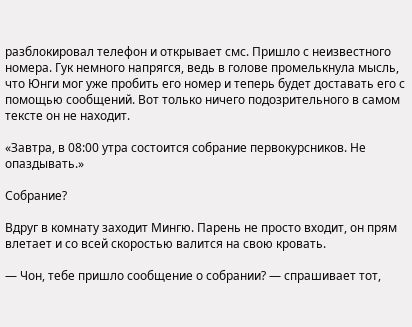разблокировал телефон и открывает смс. Пришло с неизвестного номера. Гук немного напрягся, ведь в голове промелькнула мысль, что Юнги мог уже пробить его номер и теперь будет доставать его с помощью сообщений. Вот только ничего подозрительного в самом тексте он не находит.

«Завтра, в 08:00 утра состоится собрание первокурсников. Не опаздывать.»

Собрание?

Вдруг в комнату заходит Мингю. Парень не просто входит, он прям влетает и со всей скоростью валится на свою кровать.

— Чон, тебе пришло сообщение о собрании? — спрашивает тот,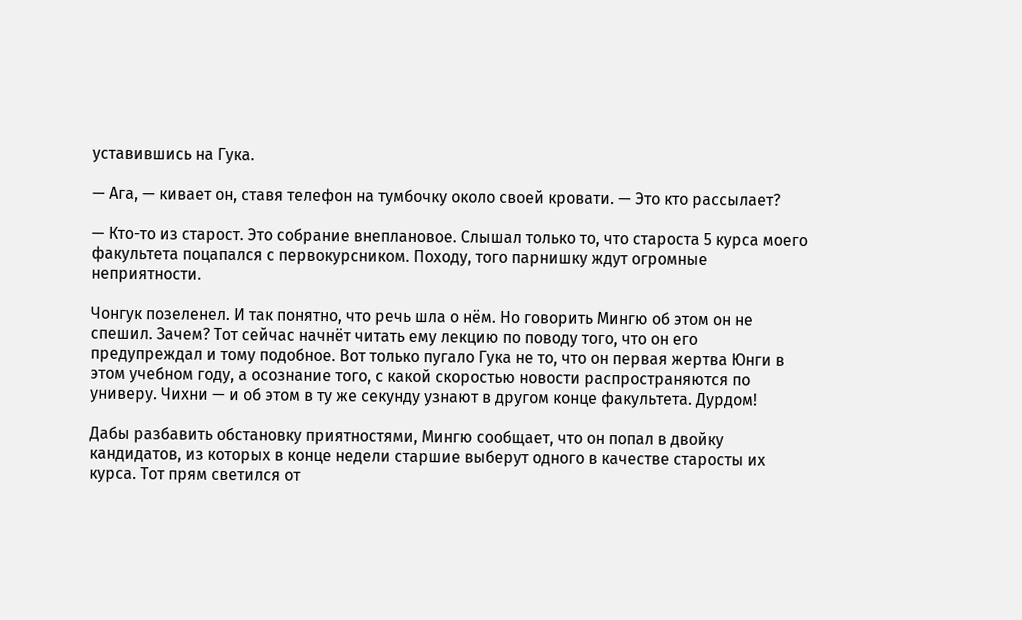уставившись на Гука.

— Ага, — кивает он, ставя телефон на тумбочку около своей кровати. — Это кто рассылает?

— Кто-то из старост. Это собрание внеплановое. Слышал только то, что староста 5 курса моего факультета поцапался с первокурсником. Походу, того парнишку ждут огромные неприятности.

Чонгук позеленел. И так понятно, что речь шла о нём. Но говорить Мингю об этом он не спешил. Зачем? Тот сейчас начнёт читать ему лекцию по поводу того, что он его предупреждал и тому подобное. Вот только пугало Гука не то, что он первая жертва Юнги в этом учебном году, а осознание того, с какой скоростью новости распространяются по универу. Чихни — и об этом в ту же секунду узнают в другом конце факультета. Дурдом!

Дабы разбавить обстановку приятностями, Мингю сообщает, что он попал в двойку кандидатов, из которых в конце недели старшие выберут одного в качестве старосты их курса. Тот прям светился от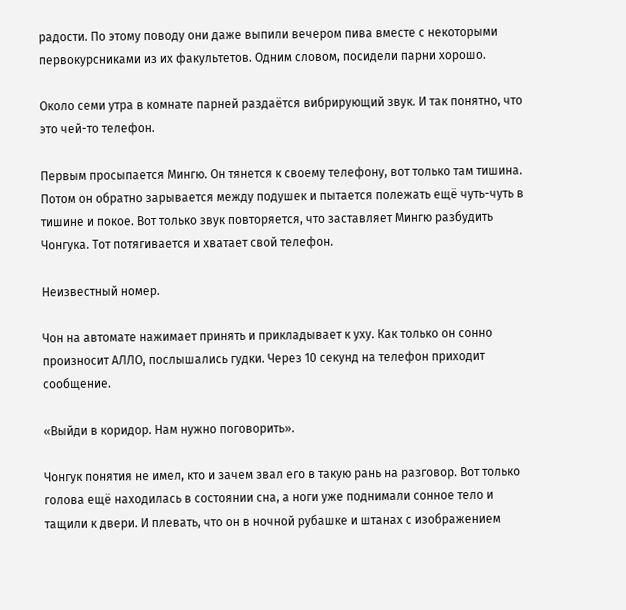радости. По этому поводу они даже выпили вечером пива вместе с некоторыми первокурсниками из их факультетов. Одним словом, посидели парни хорошо.

Около семи утра в комнате парней раздаётся вибрирующий звук. И так понятно, что это чей-то телефон.

Первым просыпается Мингю. Он тянется к своему телефону, вот только там тишина. Потом он обратно зарывается между подушек и пытается полежать ещё чуть-чуть в тишине и покое. Вот только звук повторяется, что заставляет Мингю разбудить Чонгука. Тот потягивается и хватает свой телефон.

Неизвестный номер.

Чон на автомате нажимает принять и прикладывает к уху. Как только он сонно произносит АЛЛО, послышались гудки. Через 10 секунд на телефон приходит сообщение.

«Выйди в коридор. Нам нужно поговорить».

Чонгук понятия не имел, кто и зачем звал его в такую рань на разговор. Вот только голова ещё находилась в состоянии сна, а ноги уже поднимали сонное тело и тащили к двери. И плевать, что он в ночной рубашке и штанах с изображением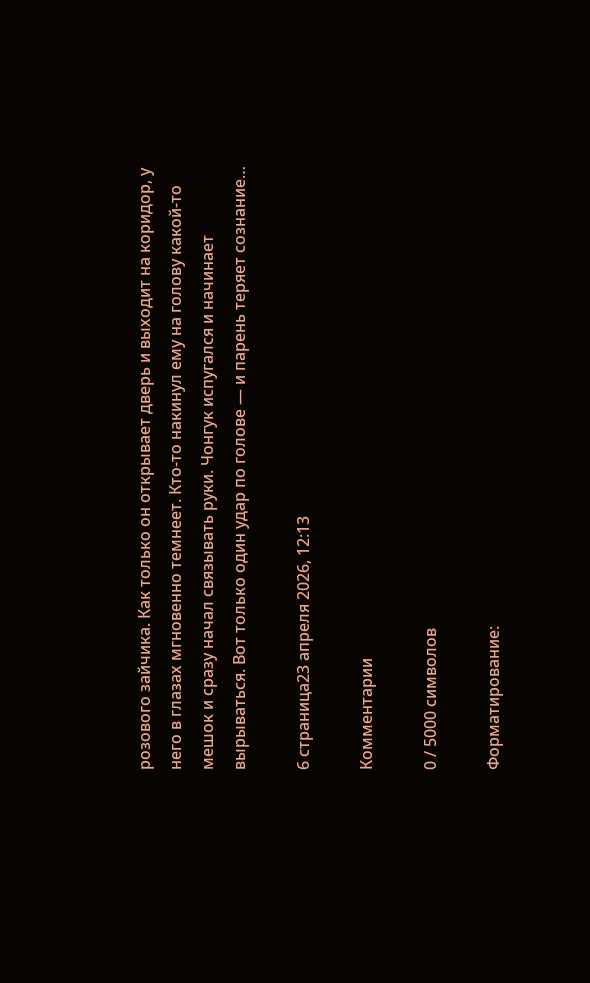розового зайчика. Как только он открывает дверь и выходит на коридор, у него в глазах мгновенно темнеет. Кто-то накинул ему на голову какой-то мешок и сразу начал связывать руки. Чонгук испугался и начинает вырываться. Вот только один удар по голове — и парень теряет сознание…

6 страница23 апреля 2026, 12:13

Комментарии

0 / 5000 символов

Форматирование: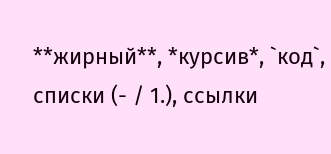**жирный**, *курсив*, `код`, списки (- / 1.), ссылки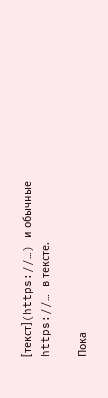[текст](https://…) и обычные https://… в тексте.

Пока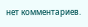нет комментариев.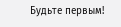Будьте первым!